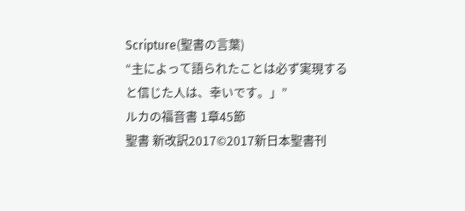Scripture(聖書の言葉)
“主によって語られたことは必ず実現すると信じた人は、幸いです。」”
ルカの福音書 1章45節
聖書 新改訳2017©2017新日本聖書刊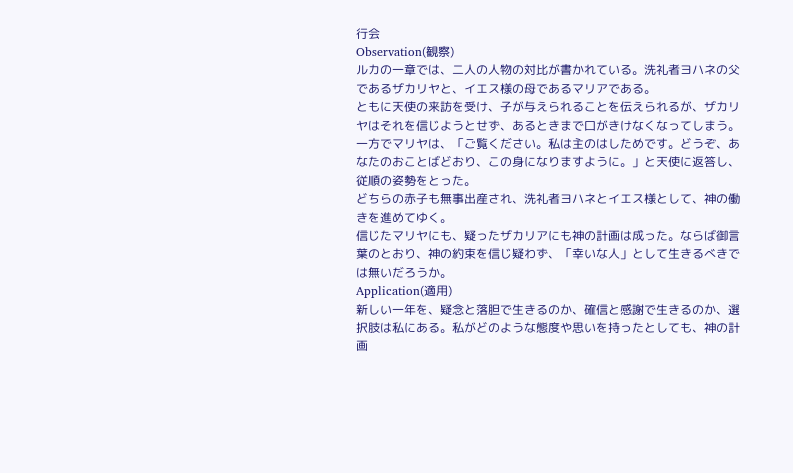行会
Observation(観察)
ルカの一章では、二人の人物の対比が書かれている。洗礼者ヨハネの父であるザカリヤと、イエス様の母であるマリアである。
ともに天使の来訪を受け、子が与えられることを伝えられるが、ザカリヤはそれを信じようとせず、あるときまで口がきけなくなってしまう。
一方でマリヤは、「ご覧ください。私は主のはしためです。どうぞ、あなたのおことばどおり、この身になりますように。」と天使に返答し、従順の姿勢をとった。
どちらの赤子も無事出産され、洗礼者ヨハネとイエス様として、神の働きを進めてゆく。
信じたマリヤにも、疑ったザカリアにも神の計画は成った。ならば御言葉のとおり、神の約束を信じ疑わず、「幸いな人」として生きるべきでは無いだろうか。
Application(適用)
新しい一年を、疑念と落胆で生きるのか、確信と感謝で生きるのか、選択肢は私にある。私がどのような態度や思いを持ったとしても、神の計画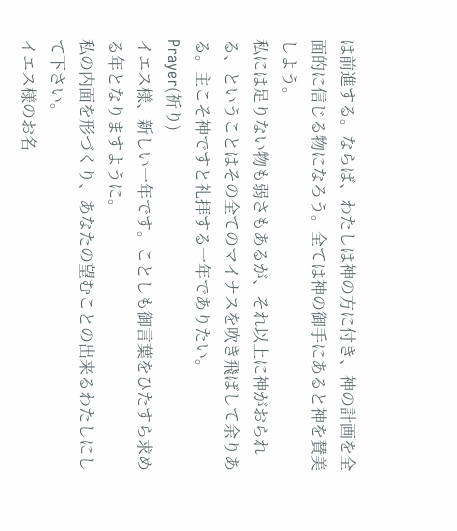は前進する。ならば、わたしは神の方に付き、神の計画を全面的に信じる物になろう。全ては神の御手にあると神を賛美しよう。
私には足りない物も弱さもあるが、それ以上に神がおられる、ということはその全てのマイナスを吹き飛ばして余りある。主こそ神ですと礼拝する一年でありたい。
Prayer(祈り)
イエス様、新しい一年です。ことしも御言葉をひたすら求める年となりますように。
私の内面を形づくり、あなたの望むことの出来るわたしにして下さい。
イエス様のお名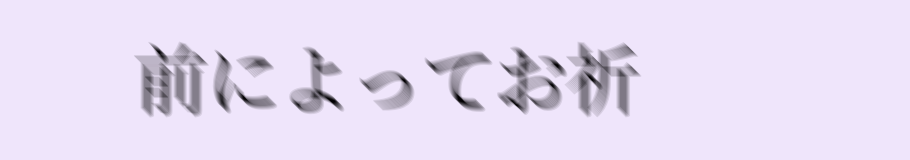前によってお祈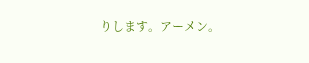りします。アーメン。